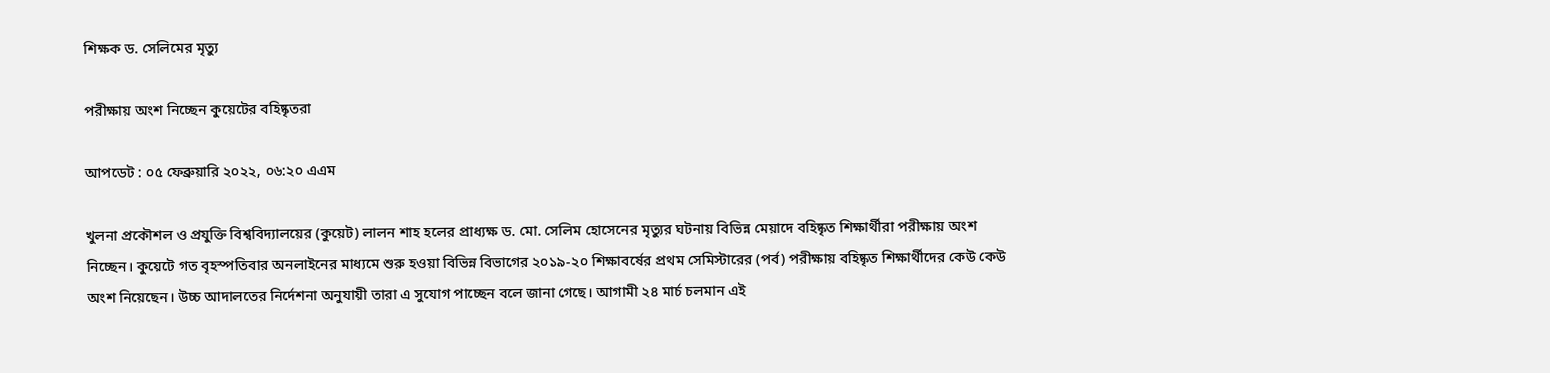শিক্ষক ড. সেলিমের মৃত্যু

পরীক্ষায় অংশ নিচ্ছেন কুয়েটের বহিষ্কৃতরা

আপডেট : ০৫ ফেব্রুয়ারি ২০২২, ০৬:২০ এএম

খুলনা প্রকৌশল ও প্রযুক্তি বিশ্ববিদ্যালয়ের (কুয়েট) লালন শাহ হলের প্রাধ্যক্ষ ড. মো. সেলিম হোসেনের মৃত্যুর ঘটনায় বিভিন্ন মেয়াদে বহিষ্কৃত শিক্ষার্থীরা পরীক্ষায় অংশ নিচ্ছেন। কুয়েটে গত বৃহস্পতিবার অনলাইনের মাধ্যমে শুরু হওয়া বিভিন্ন বিভাগের ২০১৯-২০ শিক্ষাবর্ষের প্রথম সেমিস্টারের (পর্ব) পরীক্ষায় বহিষ্কৃত শিক্ষার্থীদের কেউ কেউ অংশ নিয়েছেন। উচ্চ আদালতের নির্দেশনা অনুযায়ী তারা এ সুযোগ পাচ্ছেন বলে জানা গেছে। আগামী ২৪ মার্চ চলমান এই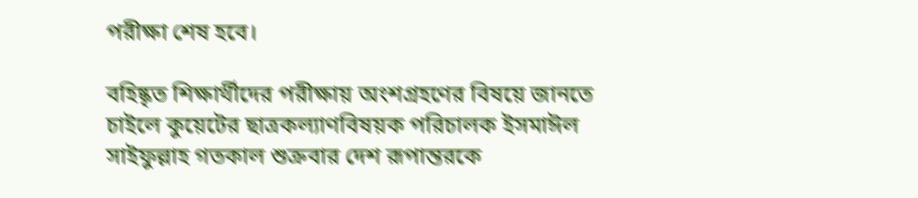পরীক্ষা শেষ হবে।

বহিষ্কৃত শিক্ষার্থীদের পরীক্ষায় অংশগ্রহণের বিষয়ে জানতে চাইলে কুয়েটের ছাত্রকল্যাণবিষয়ক পরিচালক ইসমাঈল সাইফুল্লাহ গতকাল শুক্রবার দেশ রূপান্তরকে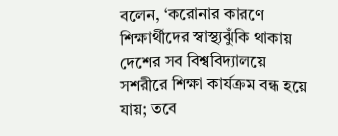বলেন, ‘করোনার কারণে শিক্ষার্থীদের স্বাস্থ্যঝুঁকি থাকায় দেশের সব বিশ্ববিদ্যালয়ে সশরীরে শিক্ষা কার্যক্রম বন্ধ হয়ে যায়; তবে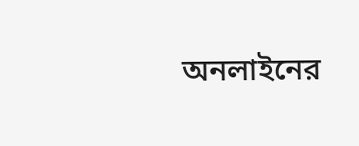অনলাইনের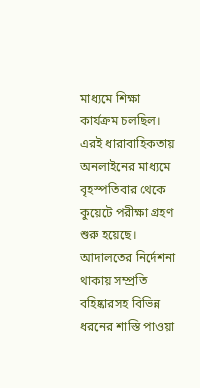মাধ্যমে শিক্ষা কার্যক্রম চলছিল। এরই ধারাবাহিকতায় অনলাইনের মাধ্যমে বৃহস্পতিবার থেকে কুয়েটে পরীক্ষা গ্রহণ শুরু হয়েছে। আদালতের নির্দেশনা থাকায় সম্প্রতি বহিষ্কারসহ বিভিন্ন ধরনের শাস্তি পাওয়া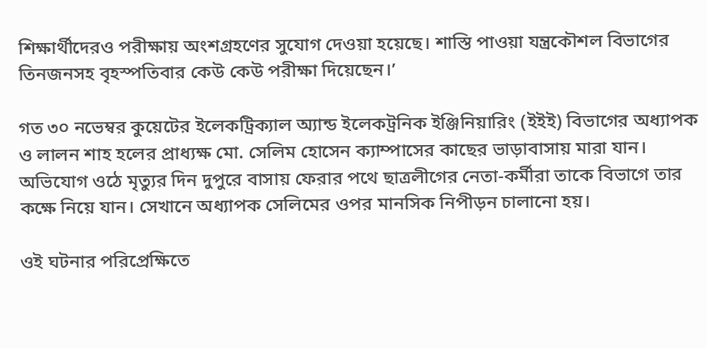শিক্ষার্থীদেরও পরীক্ষায় অংশগ্রহণের সুযোগ দেওয়া হয়েছে। শাস্তি পাওয়া যন্ত্রকৌশল বিভাগের তিনজনসহ বৃহস্পতিবার কেউ কেউ পরীক্ষা দিয়েছেন।’

গত ৩০ নভেম্বর কুয়েটের ইলেকট্রিক্যাল অ্যান্ড ইলেকট্রনিক ইঞ্জিনিয়ারিং (ইইই) বিভাগের অধ্যাপক ও লালন শাহ হলের প্রাধ্যক্ষ মো. সেলিম হোসেন ক্যাম্পাসের কাছের ভাড়াবাসায় মারা যান। অভিযোগ ওঠে মৃত্যুর দিন দুপুরে বাসায় ফেরার পথে ছাত্রলীগের নেতা-কর্মীরা তাকে বিভাগে তার কক্ষে নিয়ে যান। সেখানে অধ্যাপক সেলিমের ওপর মানসিক নিপীড়ন চালানো হয়।

ওই ঘটনার পরিপ্রেক্ষিতে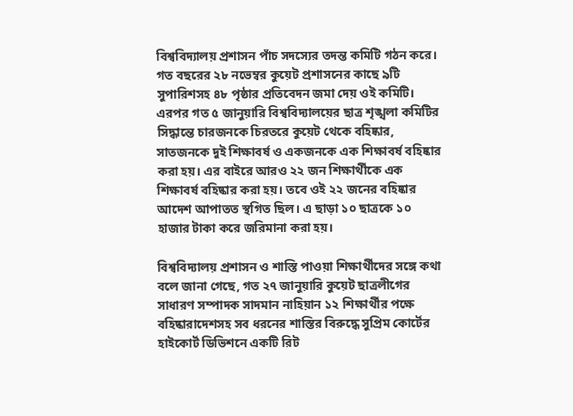বিশ্ববিদ্যালয় প্রশাসন পাঁচ সদস্যের তদন্ত কমিটি গঠন করে। গত বছরের ২৮ নভেম্বর কুয়েট প্রশাসনের কাছে ৯টি সুপারিশসহ ৪৮ পৃষ্ঠার প্রতিবেদন জমা দেয় ওই কমিটি। এরপর গত ৫ জানুয়ারি বিশ্ববিদ্যালয়ের ছাত্র শৃঙ্খলা কমিটির সিদ্ধান্তে চারজনকে চিরতরে কুয়েট থেকে বহিষ্কার, সাতজনকে দুই শিক্ষাবর্ষ ও একজনকে এক শিক্ষাবর্ষ বহিষ্কার করা হয়। এর বাইরে আরও ২২ জন শিক্ষার্থীকে এক শিক্ষাবর্ষ বহিষ্কার করা হয়। তবে ওই ২২ জনের বহিষ্কার আদেশ আপাতত স্থগিত ছিল। এ ছাড়া ১০ ছাত্রকে ১০ হাজার টাকা করে জরিমানা করা হয়।

বিশ্ববিদ্যালয় প্রশাসন ও শাস্তি পাওয়া শিক্ষার্থীদের সঙ্গে কথা বলে জানা গেছে, গত ২৭ জানুয়ারি কুয়েট ছাত্রলীগের সাধারণ সম্পাদক সাদমান নাহিয়ান ১২ শিক্ষার্থীর পক্ষে বহিষ্কারাদেশসহ সব ধরনের শাস্তির বিরুদ্ধে সুপ্রিম কোর্টের হাইকোর্ট ডিভিশনে একটি রিট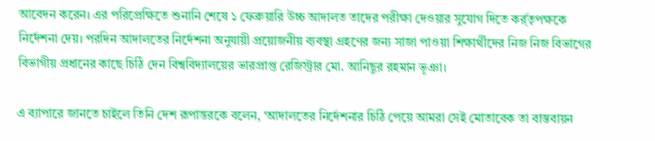আবেদন করেন। এর পরিপ্রেক্ষিতে শুনানি শেষে ১ ফেব্রুয়ারি উচ্চ আদালত তাদের পরীক্ষা দেওয়ার সুযোগ দিতে কর্র্তৃপক্ষকে নির্দেশনা দেয়। পরদিন আদালতের নির্দেশনা অনুযায়ী প্রয়োজনীয় ব্যবস্থা গ্রহণের জন্য সাজা পাওয়া শিক্ষার্থীদের নিজ নিজ বিভাগের বিভাগীয় প্রধানের কাছে চিঠি দেন বিশ্ববিদ্যালয়ের ভারপ্রাপ্ত রেজিস্ট্রার মো. আনিছুর রহমান ভূঞা।

এ ব্যাপারে জানতে চাইলে তিনি দেশ রূপান্তরকে বলেন, ‘আদালতের নির্দেশনার চিঠি পেয়ে আমরা সেই মোতাবেক তা বাস্তবায়ন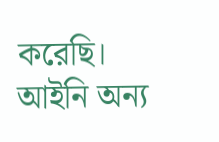করেছি। আইনি অন্য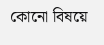কোনো বিষয়ে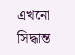এখনো সিদ্ধান্ত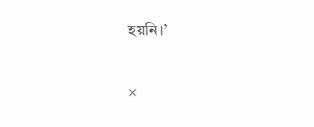হয়নি।’

×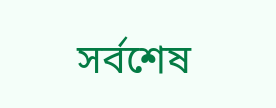সর্বশেষ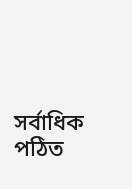সর্বাধিক পঠিত